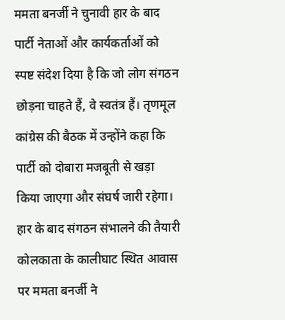ममता बनर्जी ने चुनावी हार के बाद पार्टी नेताओं और कार्यकर्ताओं को स्पष्ट संदेश दिया है कि जो लोग संगठन छोड़ना चाहते हैं, वे स्वतंत्र हैं। तृणमूल कांग्रेस की बैठक में उन्होंने कहा कि पार्टी को दोबारा मजबूती से खड़ा किया जाएगा और संघर्ष जारी रहेगा।
हार के बाद संगठन संभालने की तैयारी
कोलकाता के कालीघाट स्थित आवास पर ममता बनर्जी ने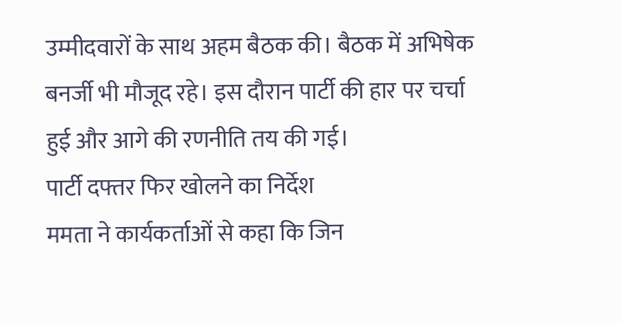उम्मीदवारों के साथ अहम बैठक की। बैठक में अभिषेक बनर्जी भी मौजूद रहे। इस दौरान पार्टी की हार पर चर्चा हुई और आगे की रणनीति तय की गई।
पार्टी दफ्तर फिर खोलने का निर्देश
ममता ने कार्यकर्ताओं से कहा कि जिन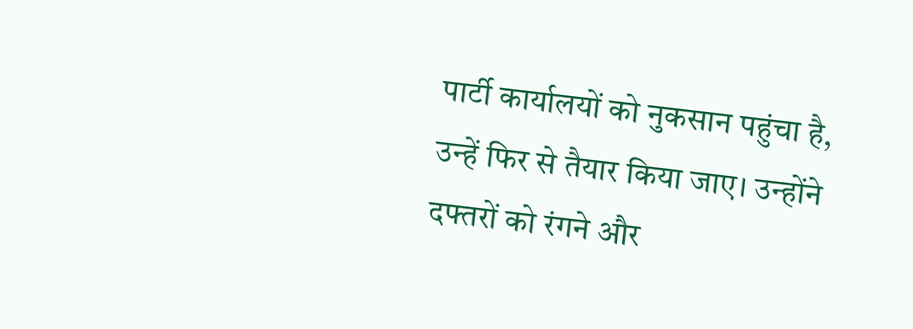पार्टी कार्यालयों को नुकसान पहुंचा है, उन्हें फिर से तैयार किया जाए। उन्होंने दफ्तरों को रंगने और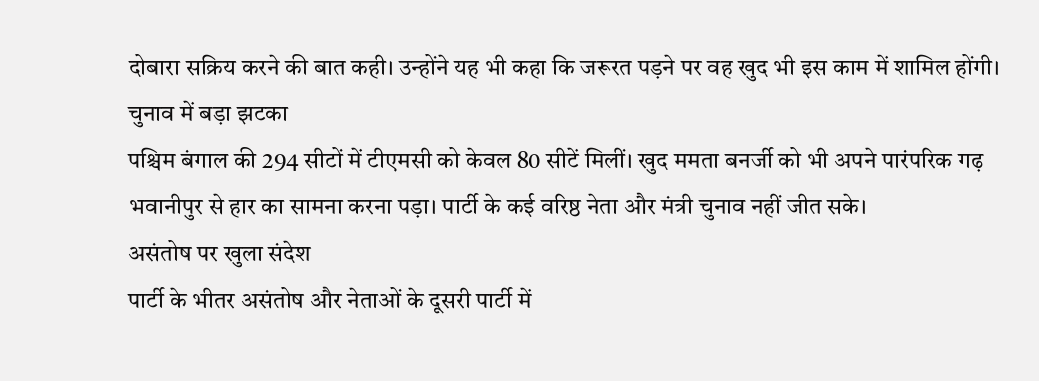दोबारा सक्रिय करने की बात कही। उन्होंने यह भी कहा कि जरूरत पड़ने पर वह खुद भी इस काम में शामिल होंगी।
चुनाव में बड़ा झटका
पश्चिम बंगाल की 294 सीटों में टीएमसी को केवल 80 सीटें मिलीं। खुद ममता बनर्जी को भी अपने पारंपरिक गढ़ भवानीपुर से हार का सामना करना पड़ा। पार्टी के कई वरिष्ठ नेता और मंत्री चुनाव नहीं जीत सके।
असंतोष पर खुला संदेश
पार्टी के भीतर असंतोष और नेताओं के दूसरी पार्टी में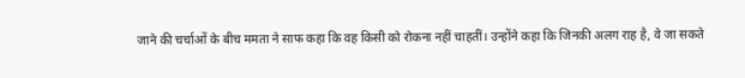जाने की चर्चाओं के बीच ममता ने साफ कहा कि वह किसी को रोकना नहीं चाहतीं। उन्होंने कहा कि जिनकी अलग राह है, वे जा सकते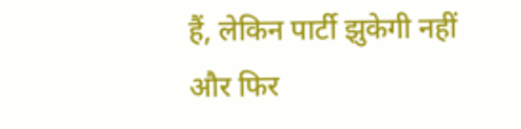हैं, लेकिन पार्टी झुकेगी नहीं और फिर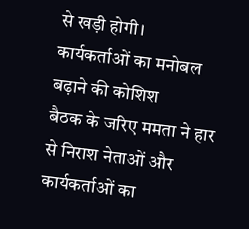से खड़ी होगी।
कार्यकर्ताओं का मनोबल बढ़ाने की कोशिश
बैठक के जरिए ममता ने हार से निराश नेताओं और कार्यकर्ताओं का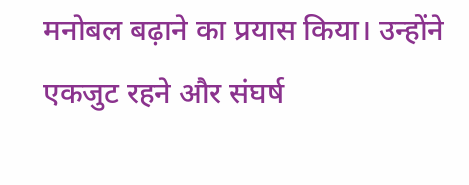मनोबल बढ़ाने का प्रयास किया। उन्होंने एकजुट रहने और संघर्ष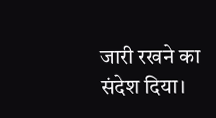जारी रखने का संदेश दिया।